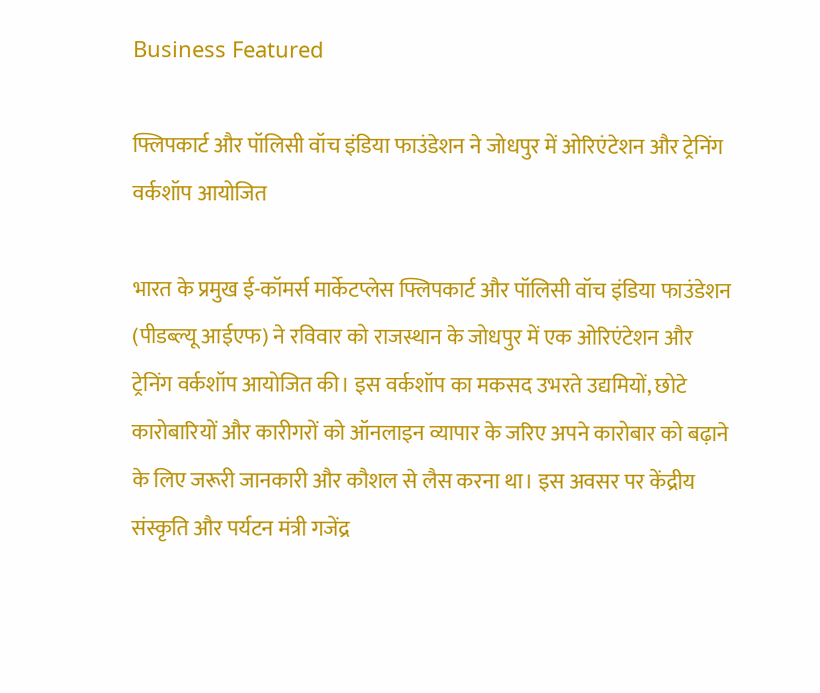Business Featured

फ्लिपकार्ट और पॉलिसी वॉच इंडिया फाउंडेशन ने जोधपुर में ओरिएंटेशन और ट्रेनिंग वर्कशॉप आयोजित

भारत के प्रमुख ई-कॉमर्स मार्केटप्लेस फ्लिपकार्ट और पॉलिसी वॉच इंडिया फाउंडेशन (पीडब्ल्यू आईएफ) ने रविवार को राजस्थान के जोधपुर में एक ओरिएंटेशन और ट्रेनिंग वर्कशॉप आयोजित की। इस वर्कशॉप का मकसद उभरते उद्यमियों, छोटे कारोबारियों और कारीगरों को ऑनलाइन व्यापार के जरिए अपने कारोबार को बढ़ाने के लिए जरूरी जानकारी और कौशल से लैस करना था। इस अवसर पर केंद्रीय संस्कृति और पर्यटन मंत्री गजेंद्र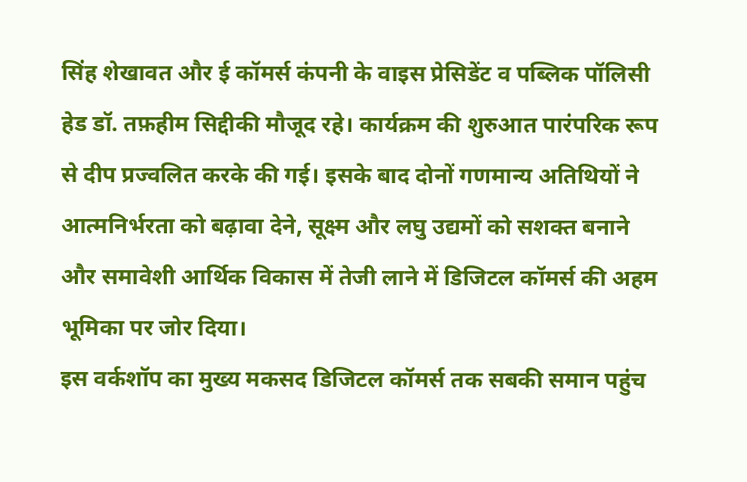सिंह शेखावत और ई कॉमर्स कंपनी के वाइस प्रेसिडेंट व पब्लिक पॉलिसी हेड डॉ. तफ़हीम सिद्दीकी मौजूद रहे। कार्यक्रम की शुरुआत पारंपरिक रूप से दीप प्रज्वलित करके की गई। इसके बाद दोनों गणमान्य अतिथियों ने आत्मनिर्भरता को बढ़ावा देने, सूक्ष्म और लघु उद्यमों को सशक्त बनाने और समावेशी आर्थिक विकास में तेजी लाने में डिजिटल कॉमर्स की अहम भूमिका पर जोर दिया।
इस वर्कशॉप का मुख्य मकसद डिजिटल कॉमर्स तक सबकी समान पहुंच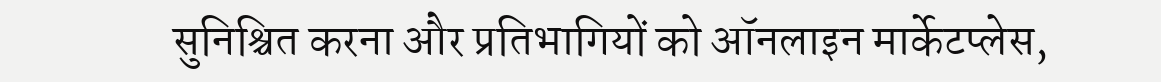सुनिश्चित करना और प्रतिभागियों को ऑनलाइन मार्केटप्लेस,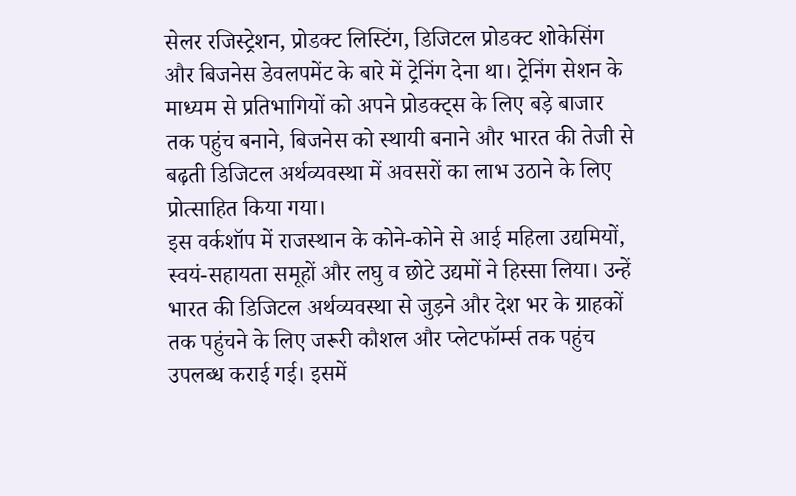सेलर रजिस्ट्रेशन, प्रोडक्ट लिस्टिंग, डिजिटल प्रोडक्ट शोकेसिंग और बिजनेस डेवलपमेंट के बारे में ट्रेनिंग देना था। ट्रेनिंग सेशन के माध्यम से प्रतिभागियों को अपने प्रोडक्ट्स के लिए बड़े बाजार तक पहुंच बनाने, बिजनेस को स्थायी बनाने और भारत की तेजी से बढ़ती डिजिटल अर्थव्यवस्था में अवसरों का लाभ उठाने के लिए प्रोत्साहित किया गया।
इस वर्कशॉप में राजस्थान के कोने-कोने से आई महिला उद्यमियों, स्वयं-सहायता समूहों और लघु व छोटे उद्यमों ने हिस्सा लिया। उन्हें भारत की डिजिटल अर्थव्यवस्था से जुड़ने और देश भर के ग्राहकों तक पहुंचने के लिए जरूरी कौशल और प्लेटफॉर्म्स तक पहुंच उपलब्ध कराई गई। इसमें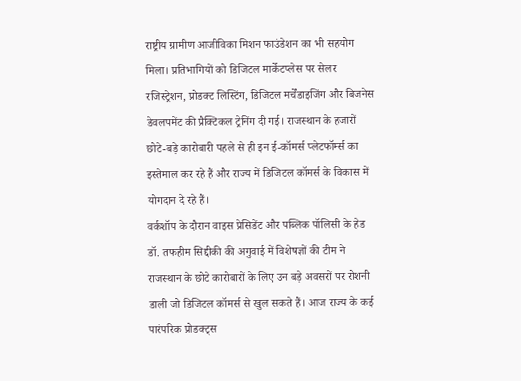राष्ट्रीय ग्रामीण आजीविका मिशन फाउंडेशन का भी सहयोग मिला। प्रतिभागियों को डिजिटल मार्केटप्लेस पर सेलर रजिस्ट्रेशन, प्रोडक्ट लिस्टिंग, डिजिटल मर्चेंडाइजिंग और बिजनेस डेवलपमेंट की प्रैक्टिकल ट्रेनिंग दी गई। राजस्थान के हजारों छोटे-बड़े कारोबारी पहले से ही इन ई-कॉमर्स प्लेटफॉर्म्स का इस्तेमाल कर रहे हैं और राज्य में डिजिटल कॉमर्स के विकास में योगदान दे रहे हैं।
वर्कशॉप के दौरान वाइस प्रेसिडेंट और पब्लिक पॉलिसी के हेड डॉ. तफहीम सिद्दीकी की अगुवाई में विशेषज्ञों की टीम ने राजस्थान के छोटे कारोबारों के लिए उन बड़े अवसरों पर रोशनी डाली जो डिजिटल कॉमर्स से खुल सकते हैं। आज राज्य के कई पारंपरिक प्रोडक्ट्स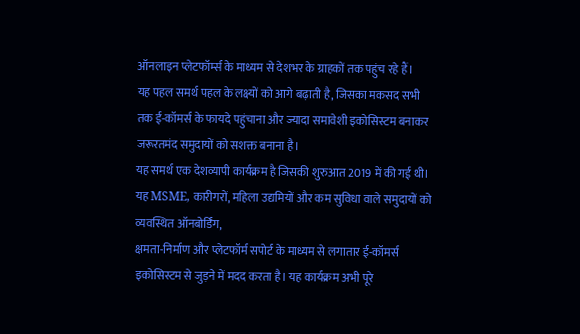ऑनलाइन प्लेटफॉर्म्स के माध्यम से देशभर के ग्राहकों तक पहुंच रहे हैं।
यह पहल समर्थ पहल के लक्ष्यों को आगे बढ़ाती है, जिसका मकसद सभी तक ई-कॉमर्स के फायदे पहुंचाना और ज्यादा समावेशी इकोसिस्टम बनाकर जरूरतमंद समुदायों को सशक्त बनाना है।
यह समर्थ एक देशव्यापी कार्यक्रम है जिसकी शुरुआत 2019 में की गई थी। यह MSME, कारीगरों, महिला उद्यमियों और कम सुविधा वाले समुदायों को व्यवस्थित ऑनबोर्डिंग,
क्षमता-निर्माण और प्लेटफॉर्म सपोर्ट के माध्यम से लगातार ई-कॉमर्स इकोसिस्टम से जुड़ने में मदद करता है। यह कार्यक्रम अभी पूरे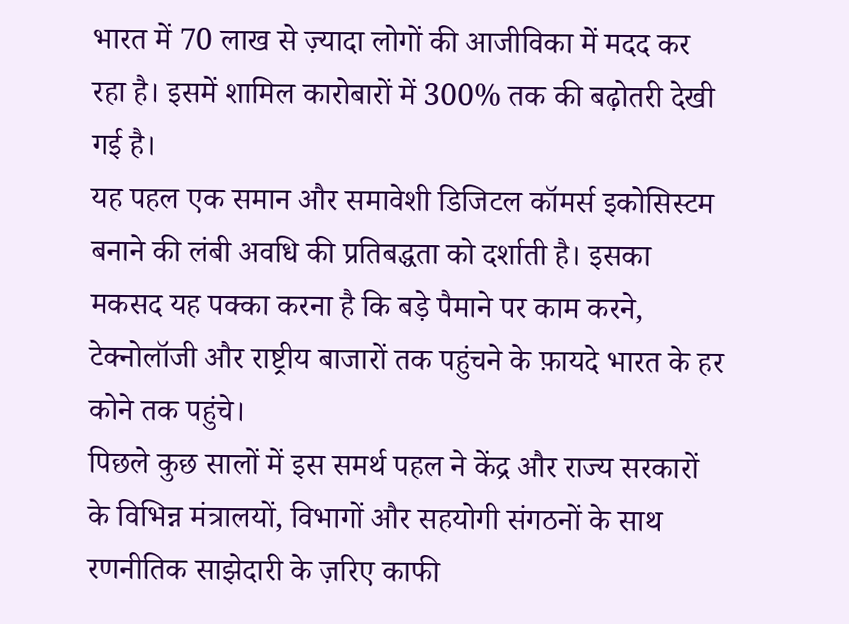भारत में 70 लाख से ज़्यादा लोगों की आजीविका में मदद कर रहा है। इसमें शामिल कारोबारों में 300% तक की बढ़ोतरी देखी गई है।
यह पहल एक समान और समावेशी डिजिटल कॉमर्स इकोसिस्टम बनाने की लंबी अवधि की प्रतिबद्धता को दर्शाती है। इसका मकसद यह पक्का करना है कि बड़े पैमाने पर काम करने, टेक्नोलॉजी और राष्ट्रीय बाजारों तक पहुंचने के फ़ायदे भारत के हर कोने तक पहुंचे।
पिछले कुछ सालों में इस समर्थ पहल ने केंद्र और राज्य सरकारों के विभिन्न मंत्रालयों, विभागों और सहयोगी संगठनों के साथ रणनीतिक साझेदारी के ज़रिए काफी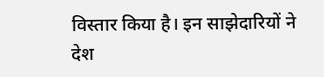विस्तार किया है। इन साझेदारियों ने देश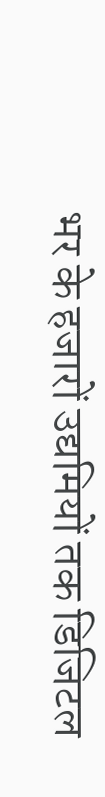भर के हजारों उद्यमियों तक डिजिटल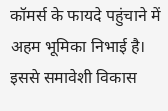कॉमर्स के फायदे पहुंचाने में अहम भूमिका निभाई है। इससे समावेशी विकास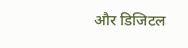और डिजिटल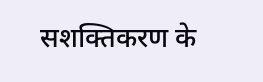सशक्तिकरण के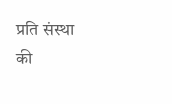प्रति संस्था की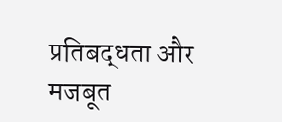प्रतिबद्धता और मजबूत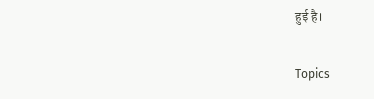हुई है।

Topics